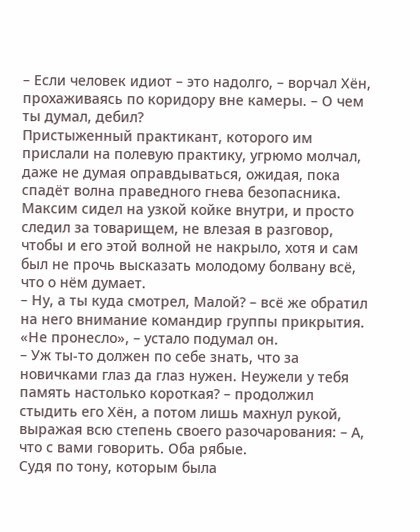– Если человек идиот – это надолго, – ворчал Хён, прохаживаясь по коридору вне камеры. – О чем ты думал, дебил?
Пристыженный практикант, которого им прислали на полевую практику, угрюмо молчал, даже не думая оправдываться, ожидая, пока спадёт волна праведного гнева безопасника. Максим сидел на узкой койке внутри, и просто следил за товарищем, не влезая в разговор, чтобы и его этой волной не накрыло, хотя и сам был не прочь высказать молодому болвану всё, что о нём думает.
– Ну, а ты куда смотрел, Малой? – всё же обратил на него внимание командир группы прикрытия.
«Не пронесло», – устало подумал он.
– Уж ты-то должен по себе знать, что за новичками глаз да глаз нужен. Неужели у тебя память настолько короткая? – продолжил стыдить его Хён, а потом лишь махнул рукой, выражая всю степень своего разочарования: – А, что с вами говорить. Оба рябые.
Судя по тону, которым была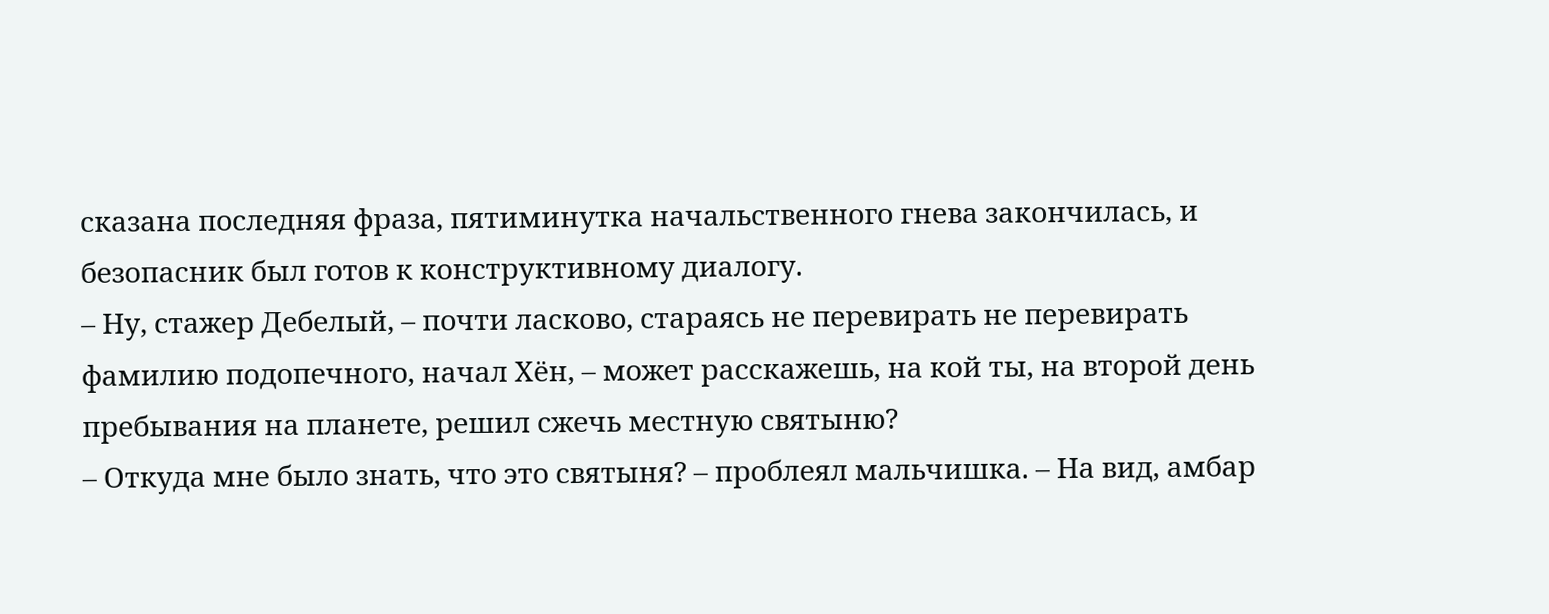сказана последняя фраза, пятиминутка начальственного гнева закончилась, и безопасник был готов к конструктивному диалогу.
– Ну, стажер Дебелый, – почти ласково, стараясь не перевирать не перевирать фамилию подопечного, начал Хён, – может расскажешь, на кой ты, на второй день пребывания на планете, решил сжечь местную святыню?
– Откуда мне было знать, что это святыня? – проблеял мальчишка. – На вид, амбар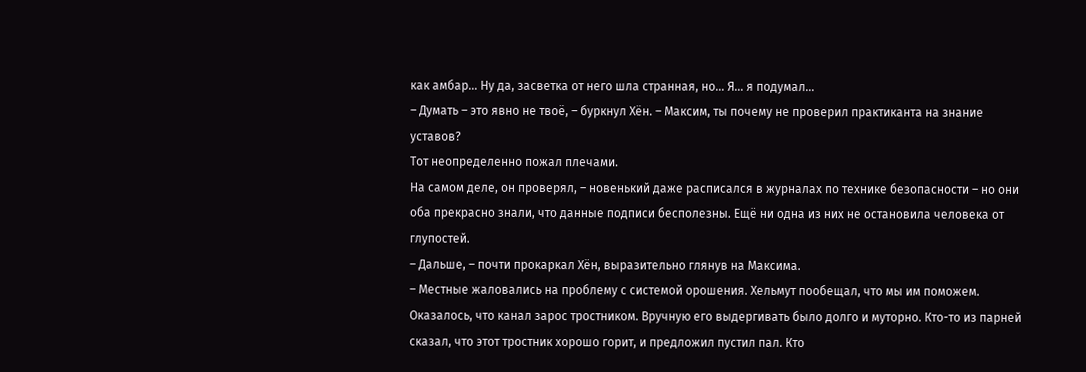как амбар… Ну да, засветка от него шла странная, но… Я… я подумал…
– Думать – это явно не твоё, – буркнул Хён. – Максим, ты почему не проверил практиканта на знание уставов?
Тот неопределенно пожал плечами.
На самом деле, он проверял, – новенький даже расписался в журналах по технике безопасности – но они оба прекрасно знали, что данные подписи бесполезны. Ещё ни одна из них не остановила человека от глупостей.
– Дальше, – почти прокаркал Хён, выразительно глянув на Максима.
– Местные жаловались на проблему с системой орошения. Хельмут пообещал, что мы им поможем. Оказалось, что канал зарос тростником. Вручную его выдергивать было долго и муторно. Кто-то из парней сказал, что этот тростник хорошо горит, и предложил пустил пал. Кто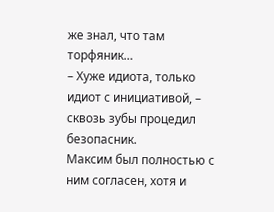же знал, что там торфяник…
– Хуже идиота, только идиот с инициативой, – сквозь зубы процедил безопасник.
Максим был полностью с ним согласен, хотя и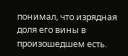понимал, что изрядная доля его вины в произошедшем есть.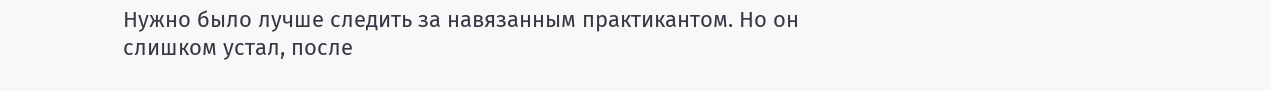Нужно было лучше следить за навязанным практикантом. Но он слишком устал, после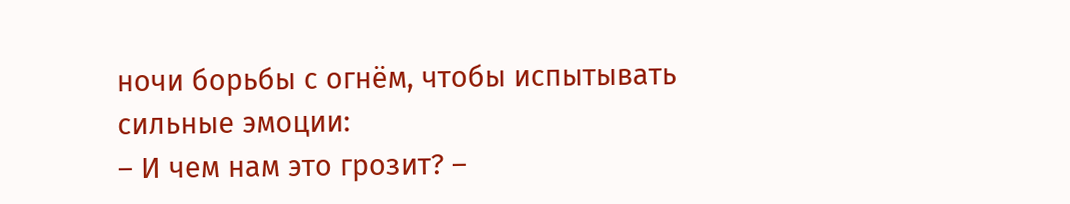ночи борьбы с огнём, чтобы испытывать сильные эмоции:
– И чем нам это грозит? –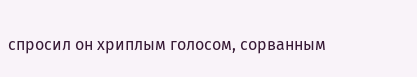спросил он хриплым голосом, сорванным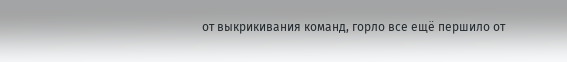от выкрикивания команд, горло все ещё першило от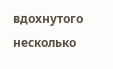вдохнутого несколько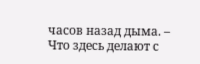часов назад дыма. – Что здесь делают с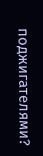поджигателями?